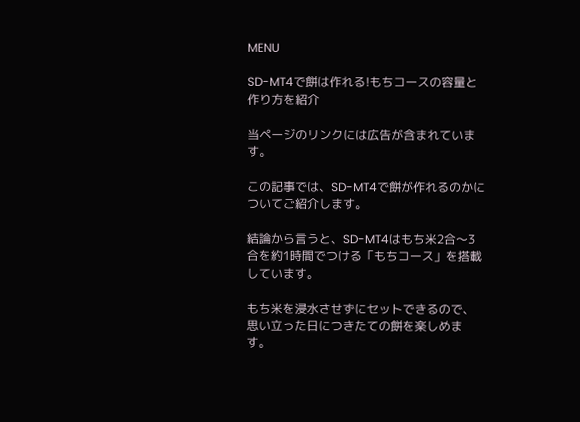MENU

SD-MT4で餅は作れる!もちコースの容量と作り方を紹介

当ページのリンクには広告が含まれています。

この記事では、SD-MT4で餅が作れるのかについてご紹介します。

結論から言うと、SD-MT4はもち米2合〜3合を約1時間でつける「もちコース」を搭載しています。

もち米を浸水させずにセットできるので、思い立った日につきたての餅を楽しめます。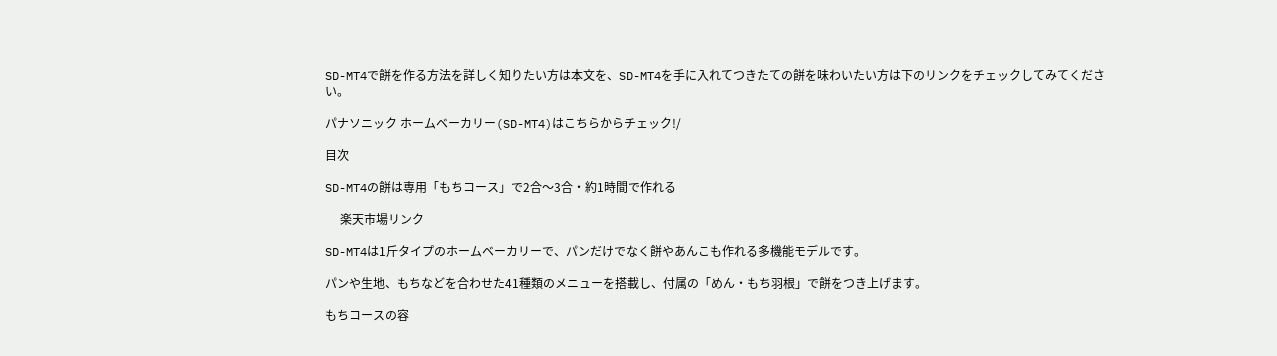SD-MT4で餅を作る方法を詳しく知りたい方は本文を、SD-MT4を手に入れてつきたての餅を味わいたい方は下のリンクをチェックしてみてください。

パナソニック ホームベーカリー(SD-MT4)はこちらからチェック!/

目次

SD-MT4の餅は専用「もちコース」で2合〜3合・約1時間で作れる

     楽天市場リンク

SD-MT4は1斤タイプのホームベーカリーで、パンだけでなく餅やあんこも作れる多機能モデルです。

パンや生地、もちなどを合わせた41種類のメニューを搭載し、付属の「めん・もち羽根」で餅をつき上げます。

もちコースの容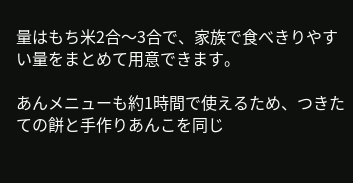量はもち米2合〜3合で、家族で食べきりやすい量をまとめて用意できます。

あんメニューも約1時間で使えるため、つきたての餅と手作りあんこを同じ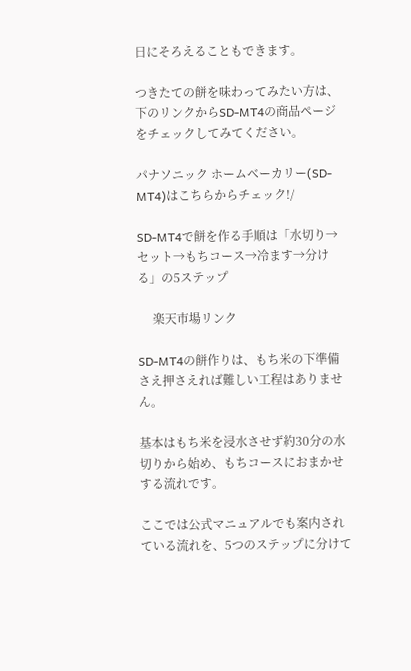日にそろえることもできます。

つきたての餅を味わってみたい方は、下のリンクからSD-MT4の商品ページをチェックしてみてください。

パナソニック ホームベーカリー(SD-MT4)はこちらからチェック!/

SD-MT4で餅を作る手順は「水切り→セット→もちコース→冷ます→分ける」の5ステップ

     楽天市場リンク

SD-MT4の餅作りは、もち米の下準備さえ押さえれば難しい工程はありません。

基本はもち米を浸水させず約30分の水切りから始め、もちコースにおまかせする流れです。

ここでは公式マニュアルでも案内されている流れを、5つのステップに分けて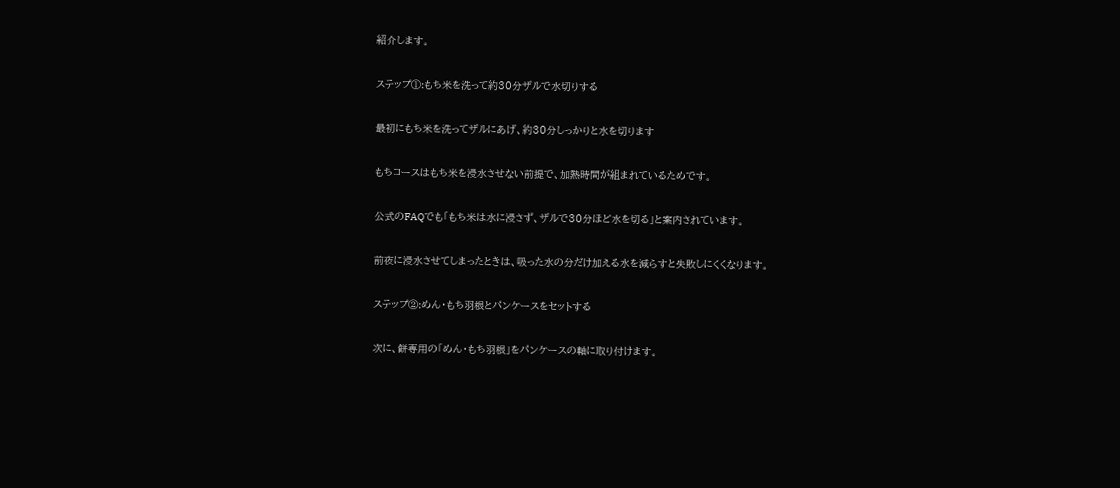紹介します。

ステップ①:もち米を洗って約30分ザルで水切りする

最初にもち米を洗ってザルにあげ、約30分しっかりと水を切ります

もちコースはもち米を浸水させない前提で、加熱時間が組まれているためです。

公式のFAQでも「もち米は水に浸さず、ザルで30分ほど水を切る」と案内されています。

前夜に浸水させてしまったときは、吸った水の分だけ加える水を減らすと失敗しにくくなります。

ステップ②:めん・もち羽根とパンケースをセットする

次に、餅専用の「めん・もち羽根」をパンケースの軸に取り付けます。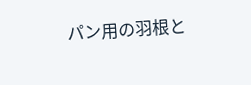パン用の羽根と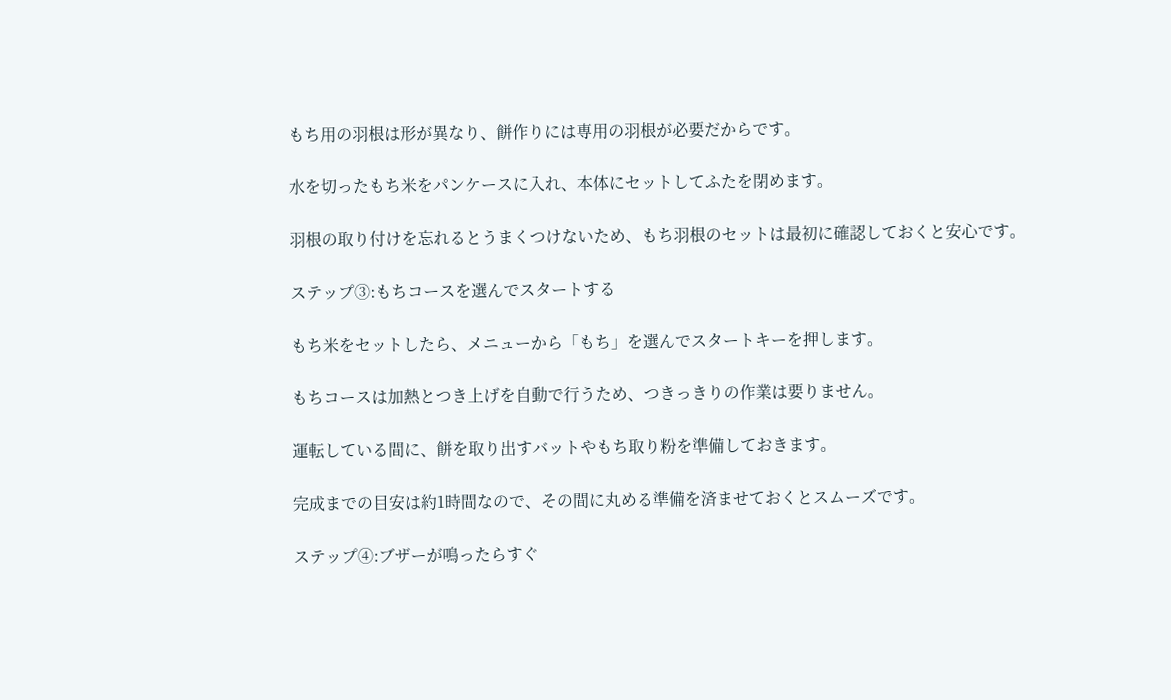もち用の羽根は形が異なり、餅作りには専用の羽根が必要だからです。

水を切ったもち米をパンケースに入れ、本体にセットしてふたを閉めます。

羽根の取り付けを忘れるとうまくつけないため、もち羽根のセットは最初に確認しておくと安心です。

ステップ③:もちコースを選んでスタートする

もち米をセットしたら、メニューから「もち」を選んでスタートキーを押します。

もちコースは加熱とつき上げを自動で行うため、つきっきりの作業は要りません。

運転している間に、餅を取り出すバットやもち取り粉を準備しておきます。

完成までの目安は約1時間なので、その間に丸める準備を済ませておくとスムーズです。

ステップ④:ブザーが鳴ったらすぐ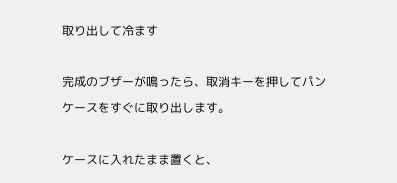取り出して冷ます

完成のブザーが鳴ったら、取消キーを押してパンケースをすぐに取り出します。

ケースに入れたまま置くと、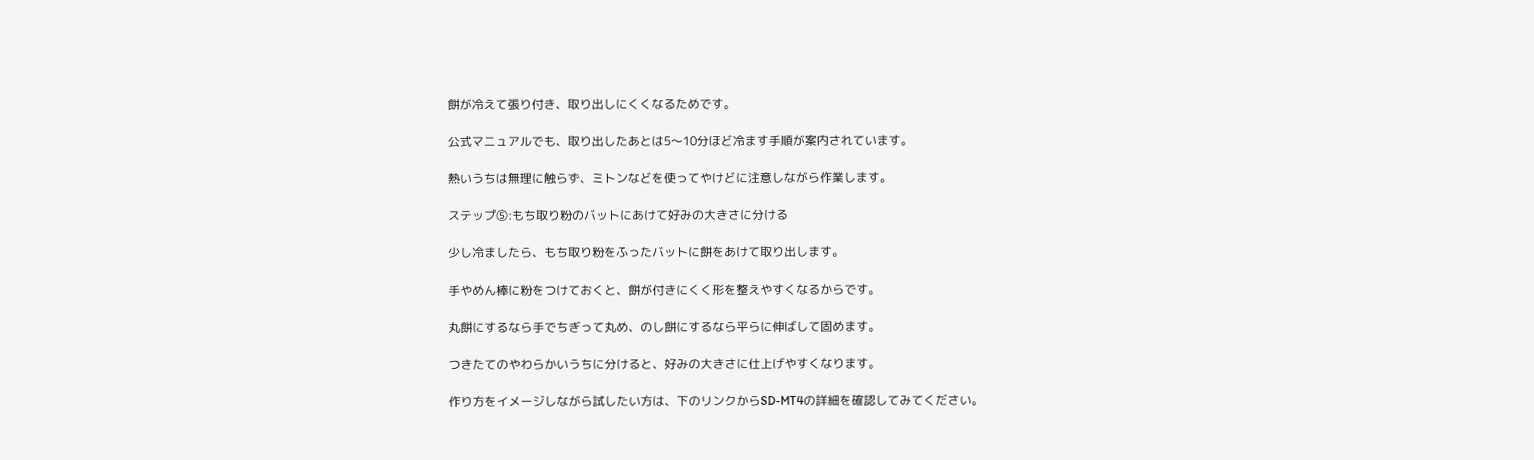餅が冷えて張り付き、取り出しにくくなるためです。

公式マニュアルでも、取り出したあとは5〜10分ほど冷ます手順が案内されています。

熱いうちは無理に触らず、ミトンなどを使ってやけどに注意しながら作業します。

ステップ⑤:もち取り粉のバットにあけて好みの大きさに分ける

少し冷ましたら、もち取り粉をふったバットに餅をあけて取り出します。

手やめん棒に粉をつけておくと、餅が付きにくく形を整えやすくなるからです。

丸餅にするなら手でちぎって丸め、のし餅にするなら平らに伸ばして固めます。

つきたてのやわらかいうちに分けると、好みの大きさに仕上げやすくなります。

作り方をイメージしながら試したい方は、下のリンクからSD-MT4の詳細を確認してみてください。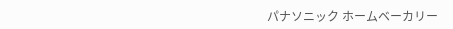パナソニック ホームベーカリー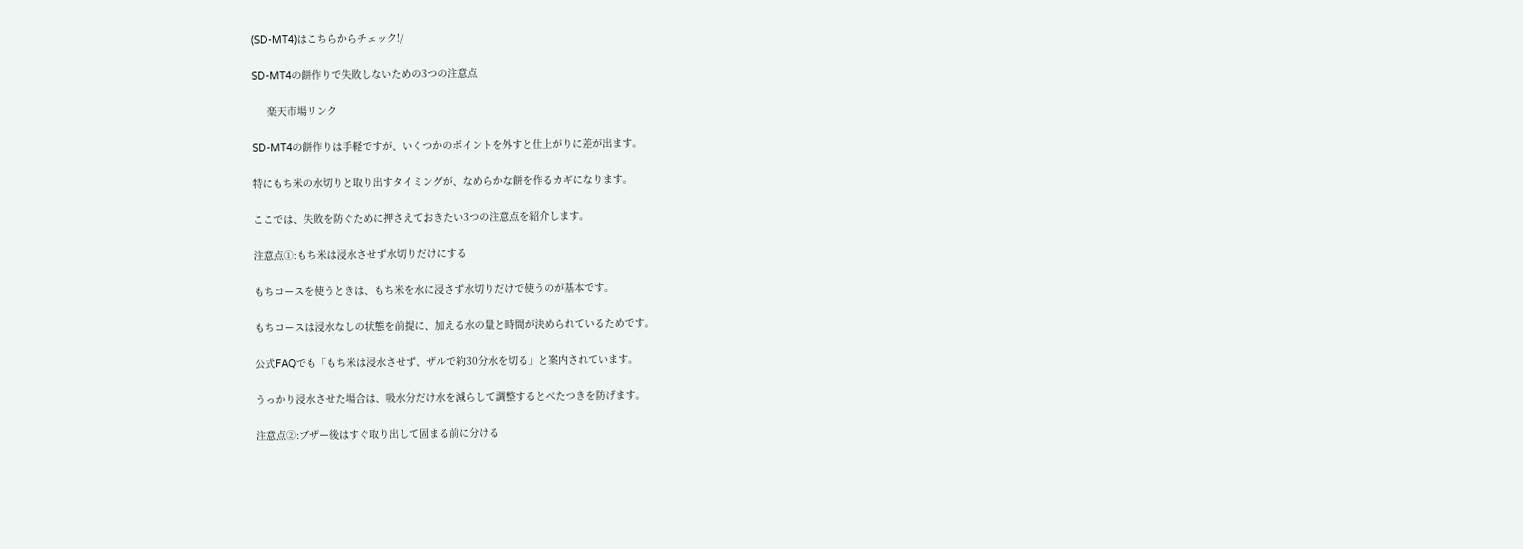(SD-MT4)はこちらからチェック!/

SD-MT4の餅作りで失敗しないための3つの注意点

     楽天市場リンク

SD-MT4の餅作りは手軽ですが、いくつかのポイントを外すと仕上がりに差が出ます。

特にもち米の水切りと取り出すタイミングが、なめらかな餅を作るカギになります。

ここでは、失敗を防ぐために押さえておきたい3つの注意点を紹介します。

注意点①:もち米は浸水させず水切りだけにする

もちコースを使うときは、もち米を水に浸さず水切りだけで使うのが基本です。

もちコースは浸水なしの状態を前提に、加える水の量と時間が決められているためです。

公式FAQでも「もち米は浸水させず、ザルで約30分水を切る」と案内されています。

うっかり浸水させた場合は、吸水分だけ水を減らして調整するとべたつきを防げます。

注意点②:ブザー後はすぐ取り出して固まる前に分ける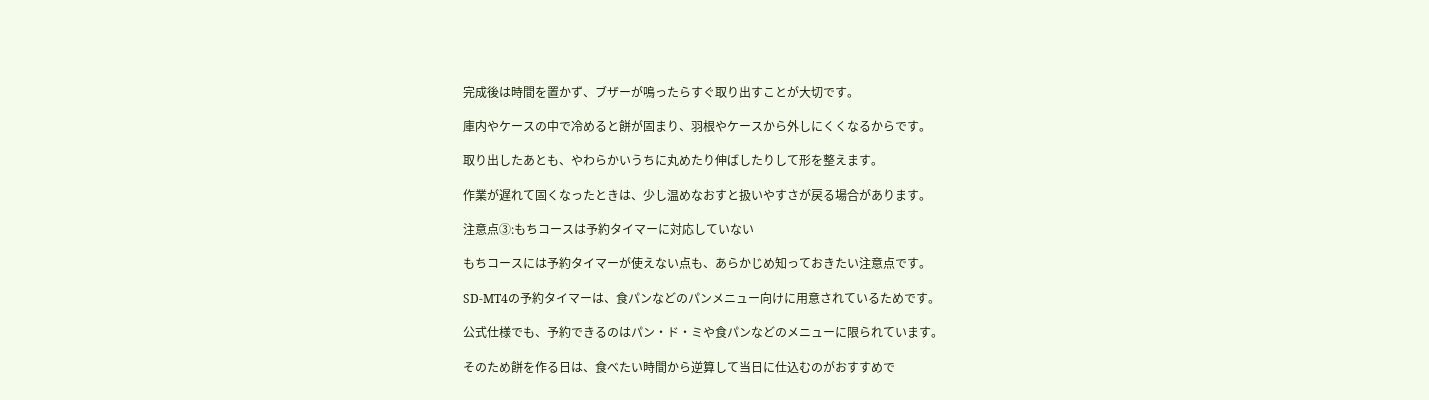完成後は時間を置かず、ブザーが鳴ったらすぐ取り出すことが大切です。

庫内やケースの中で冷めると餅が固まり、羽根やケースから外しにくくなるからです。

取り出したあとも、やわらかいうちに丸めたり伸ばしたりして形を整えます。

作業が遅れて固くなったときは、少し温めなおすと扱いやすさが戻る場合があります。

注意点③:もちコースは予約タイマーに対応していない

もちコースには予約タイマーが使えない点も、あらかじめ知っておきたい注意点です。

SD-MT4の予約タイマーは、食パンなどのパンメニュー向けに用意されているためです。

公式仕様でも、予約できるのはパン・ド・ミや食パンなどのメニューに限られています。

そのため餅を作る日は、食べたい時間から逆算して当日に仕込むのがおすすめで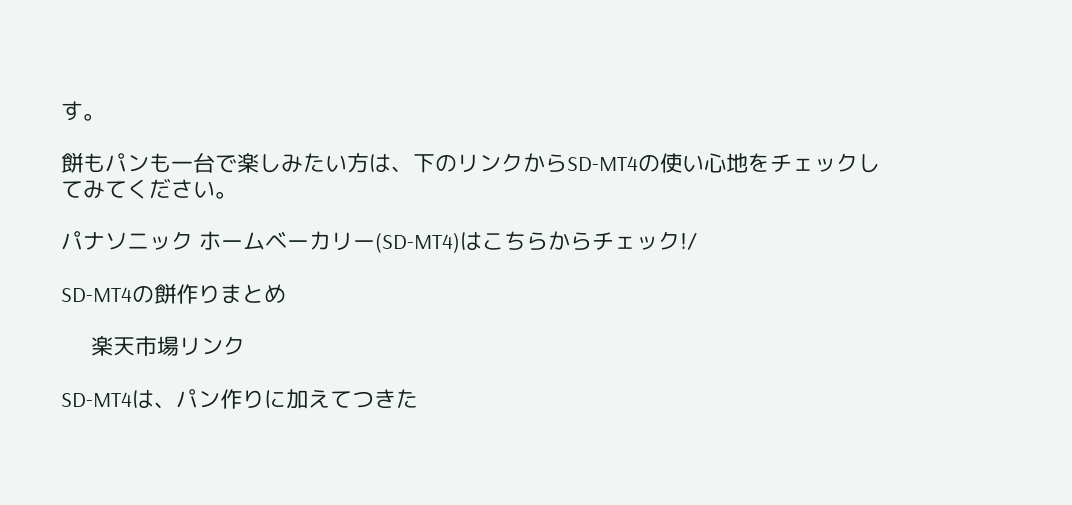す。

餅もパンも一台で楽しみたい方は、下のリンクからSD-MT4の使い心地をチェックしてみてください。

パナソニック ホームベーカリー(SD-MT4)はこちらからチェック!/

SD-MT4の餅作りまとめ

     楽天市場リンク

SD-MT4は、パン作りに加えてつきた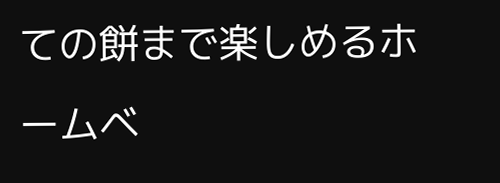ての餅まで楽しめるホームベ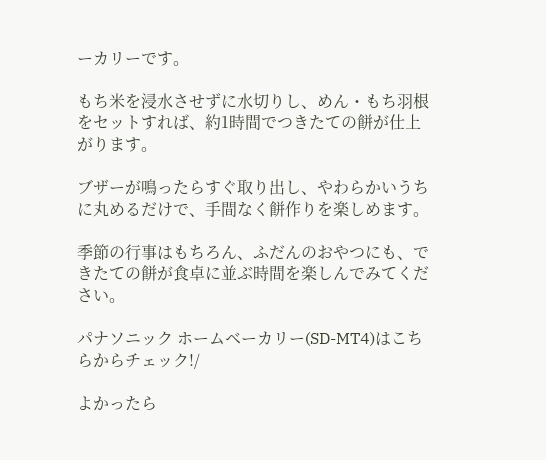ーカリーです。

もち米を浸水させずに水切りし、めん・もち羽根をセットすれば、約1時間でつきたての餅が仕上がります。

ブザーが鳴ったらすぐ取り出し、やわらかいうちに丸めるだけで、手間なく餅作りを楽しめます。

季節の行事はもちろん、ふだんのおやつにも、できたての餅が食卓に並ぶ時間を楽しんでみてください。

パナソニック ホームベーカリー(SD-MT4)はこちらからチェック!/

よかったら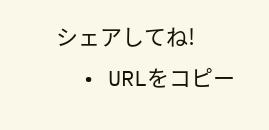シェアしてね!
  • URLをコピー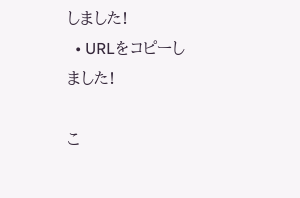しました!
  • URLをコピーしました!

こ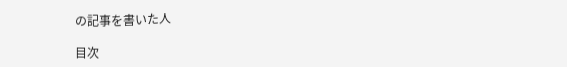の記事を書いた人

目次